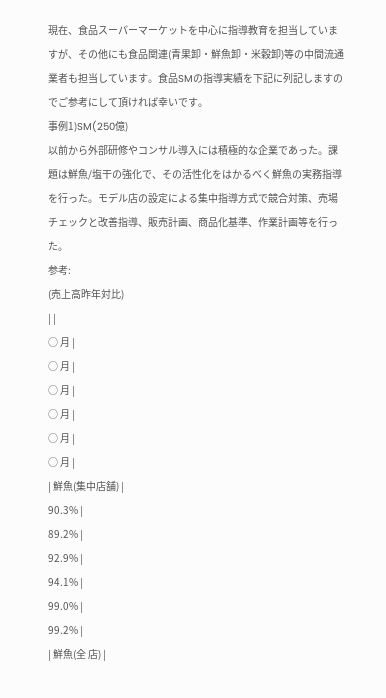現在、食品スーパーマーケットを中心に指導教育を担当していますが、その他にも食品関連(青果卸・鮮魚卸・米穀卸)等の中間流通業者も担当しています。食品SMの指導実績を下記に列記しますのでご参考にして頂ければ幸いです。
事例1)SM(250億)
以前から外部研修やコンサル導入には積極的な企業であった。課題は鮮魚/塩干の強化で、その活性化をはかるべく鮮魚の実務指導を行った。モデル店の設定による集中指導方式で競合対策、売場チェックと改善指導、販売計画、商品化基準、作業計画等を行った。
参考:
(売上高昨年対比)
| |
○ 月 |
○ 月 |
○ 月 |
○ 月 |
○ 月 |
○ 月 |
| 鮮魚(集中店舗) |
90.3% |
89.2% |
92.9% |
94.1% |
99.0% |
99.2% |
| 鮮魚(全 店) |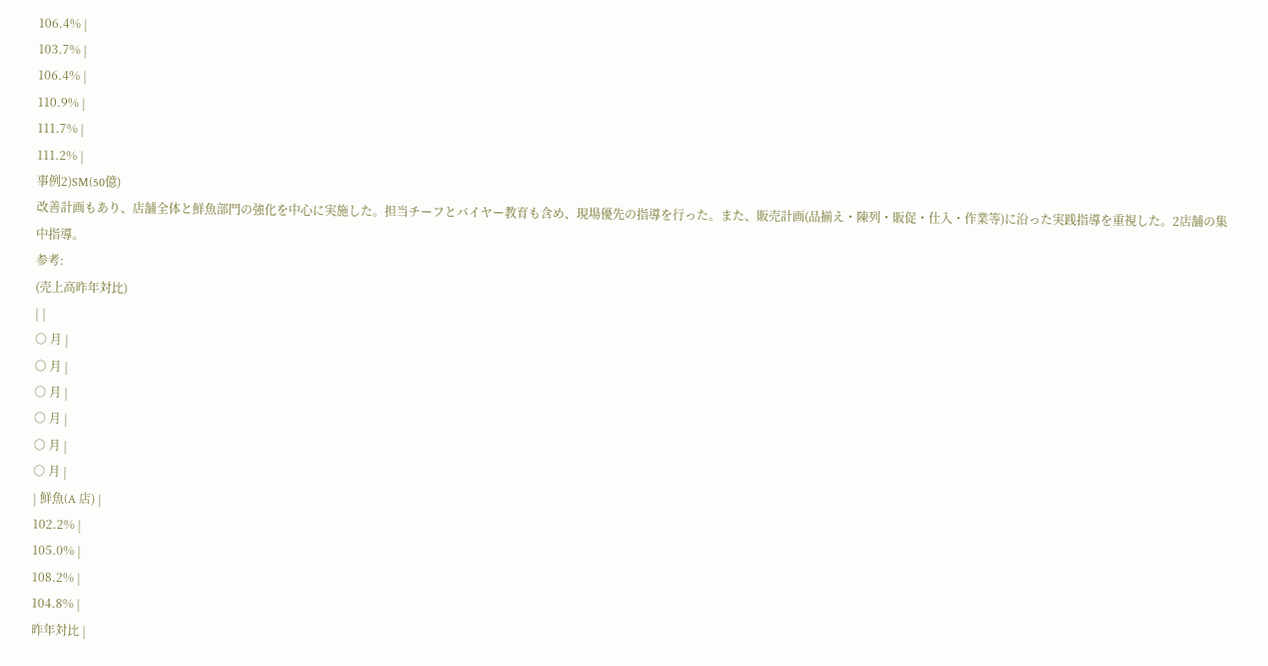106.4% |
103.7% |
106.4% |
110.9% |
111.7% |
111.2% |
事例2)SM(50億)
改善計画もあり、店舗全体と鮮魚部門の強化を中心に実施した。担当チーフとバイヤー教育も含め、現場優先の指導を行った。また、販売計画(品揃え・陳列・販促・仕入・作業等)に沿った実践指導を重視した。2店舗の集中指導。
参考:
(売上高昨年対比)
| |
○ 月 |
○ 月 |
○ 月 |
○ 月 |
○ 月 |
○ 月 |
| 鮮魚(A 店) |
102.2% |
105.0% |
108.2% |
104.8% |
昨年対比 |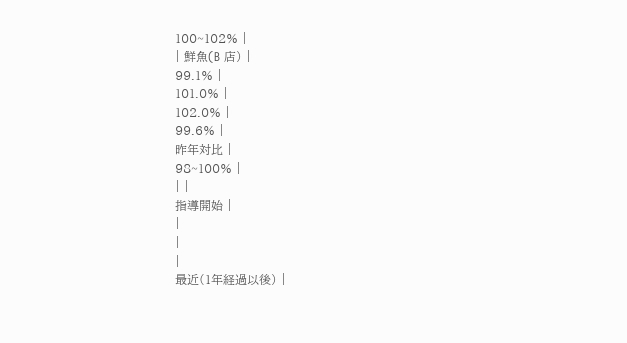100~102% |
| 鮮魚(B 店) |
99.1% |
101.0% |
102.0% |
99.6% |
昨年対比 |
98~100% |
| |
指導開始 |
|
|
|
最近(1年経過以後) |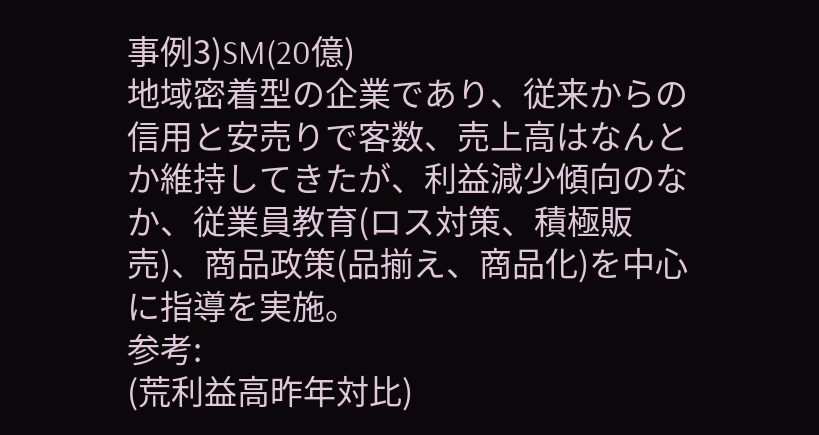事例3)SM(20億)
地域密着型の企業であり、従来からの信用と安売りで客数、売上高はなんとか維持してきたが、利益減少傾向のなか、従業員教育(ロス対策、積極販売)、商品政策(品揃え、商品化)を中心に指導を実施。
参考:
(荒利益高昨年対比)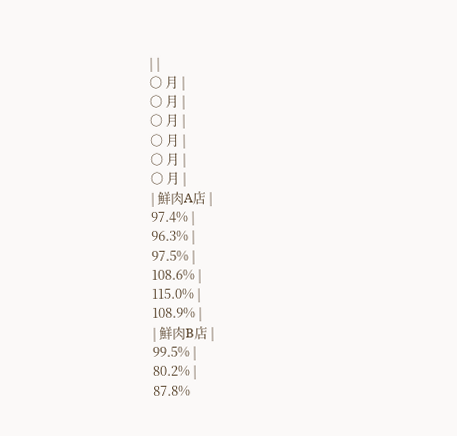| |
○ 月 |
○ 月 |
○ 月 |
○ 月 |
○ 月 |
○ 月 |
| 鮮肉A店 |
97.4% |
96.3% |
97.5% |
108.6% |
115.0% |
108.9% |
| 鮮肉B店 |
99.5% |
80.2% |
87.8%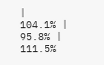|
104.1% |
95.8% |
111.5%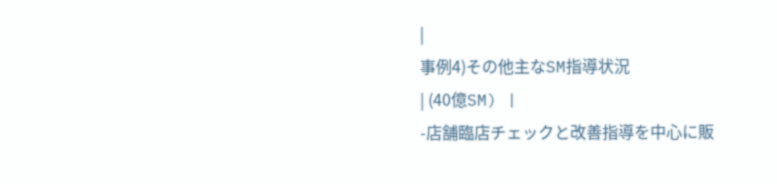|
事例4)その他主なSM指導状況
| (40億SM) |
-店舗臨店チェックと改善指導を中心に販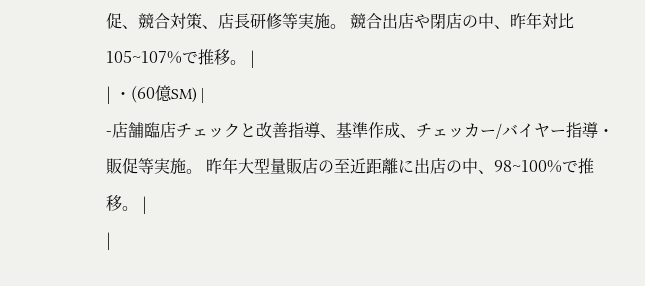促、競合対策、店長研修等実施。 競合出店や閉店の中、昨年対比105~107%で推移。 |
| ・(60億SM) |
-店舗臨店チェックと改善指導、基準作成、チェッカー/バイヤー指導・販促等実施。 昨年大型量販店の至近距離に出店の中、98~100%で推移。 |
|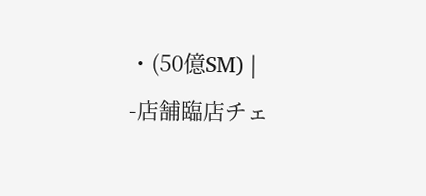・(50億SM) |
-店舗臨店チェ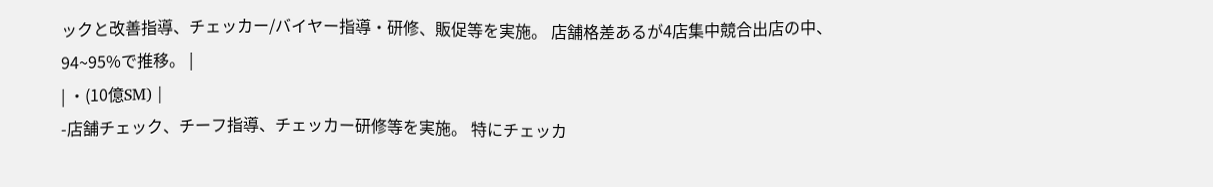ックと改善指導、チェッカー/バイヤー指導・研修、販促等を実施。 店舗格差あるが4店集中競合出店の中、94~95%で推移。 |
| ・(10億SM) |
-店舗チェック、チーフ指導、チェッカー研修等を実施。 特にチェッカ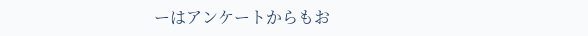ーはアンケートからもお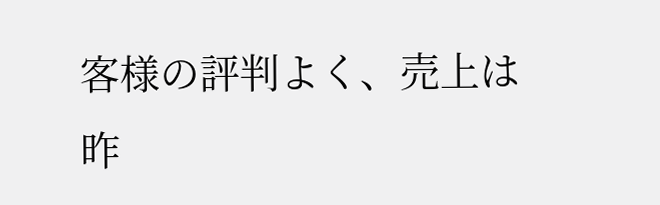客様の評判よく、売上は昨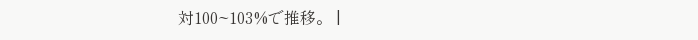対100~103%で推移。 |